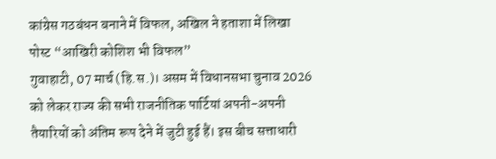कांग्रेस गठबंधन बनाने में विफल, अखिल ने हताशा में लिखा पोस्ट “आखिरी कोशिश भी विफल”
गुवाहाटी, 07 मार्च (हि.स.)। असम में विधानसभा चुनाव 2026 को लेकर राज्य की सभी राजनीतिक पार्टियां अपनी-अपनी तैयारियों को अंतिम रूप देने में जुटी हुई हैं। इस बीच सत्ताधारी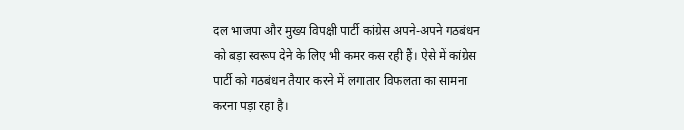दल भाजपा और मुख्य विपक्षी पार्टी कांग्रेस अपने-अपने गठबंधन को बड़ा स्वरूप देने के लिए भी कमर कस रही हैं। ऐसे में कांग्रेस पार्टी को गठबंधन तैयार करने में लगातार विफलता का सामना करना पड़ा रहा है।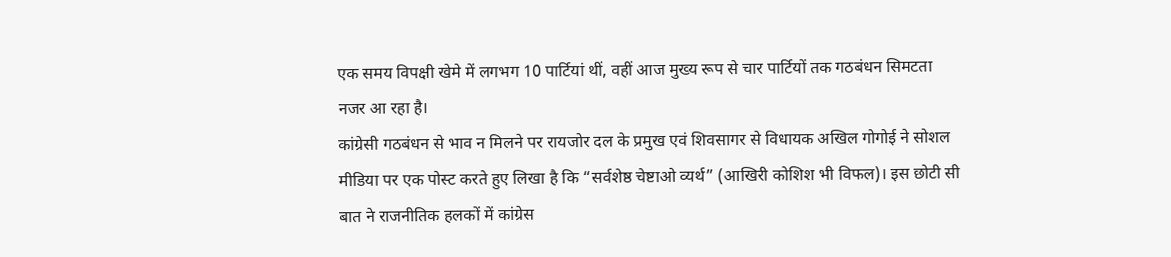एक समय विपक्षी खेमे में लगभग 10 पार्टियां थीं, वहीं आज मुख्य रूप से चार पार्टियों तक गठबंधन सिमटता नजर आ रहा है।
कांग्रेसी गठबंधन से भाव न मिलने पर रायजोर दल के प्रमुख एवं शिवसागर से विधायक अखिल गोगोई ने सोशल मीडिया पर एक पोस्ट करते हुए लिखा है कि “सर्वशेष्ठ चेष्टाओ व्यर्थ” (आखिरी कोशिश भी विफल)। इस छोटी सी बात ने राजनीतिक हलकों में कांग्रेस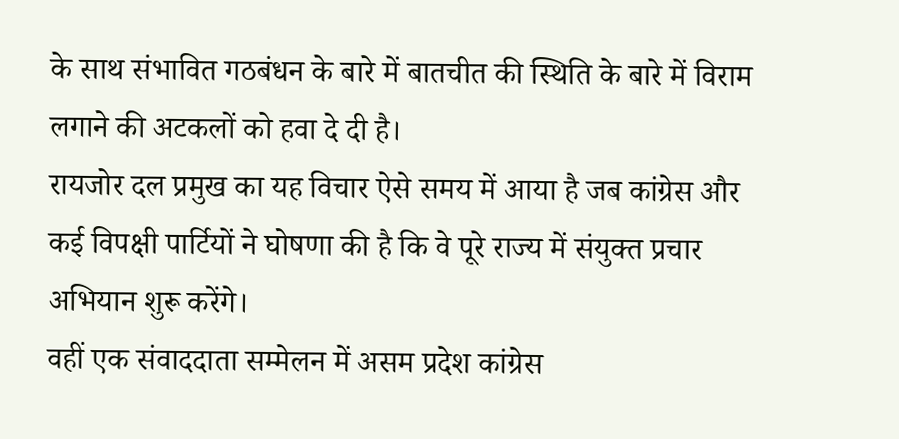के साथ संभावित गठबंधन के बारे में बातचीत की स्थिति के बारे में विराम लगाने की अटकलों को हवा दे दी है।
रायजोर दल प्रमुख का यह विचार ऐसे समय में आया है जब कांग्रेस और कई विपक्षी पार्टियों ने घोषणा की है कि वे पूरे राज्य में संयुक्त प्रचार अभियान शुरू करेंगे।
वहीं एक संवाददाता सम्मेलन में असम प्रदेश कांग्रेस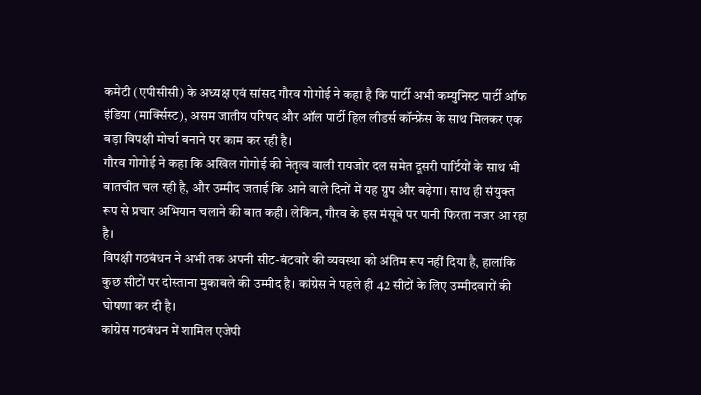कमेटी (एपीसीसी) के अध्यक्ष एवं सांसद गौरव गोगोई ने कहा है कि पार्टी अभी कम्युनिस्ट पार्टी ऑफ इंडिया (मार्क्सिस्ट), असम जातीय परिषद और ऑल पार्टी हिल लीडर्स कॉन्फ्रेंस के साथ मिलकर एक बड़ा विपक्षी मोर्चा बनाने पर काम कर रही है।
गौरव गोगोई ने कहा कि अखिल गोगोई की नेतृत्व वाली रायजोर दल समेत दूसरी पार्टियों के साथ भी बातचीत चल रही है, और उम्मीद जताई कि आने वाले दिनों में यह ग्रुप और बढ़ेगा। साथ ही संयुक्त रूप से प्रचार अभियान चलाने की बात कही। लेकिन, गौरव के इस मंसूबे पर पानी फिरता नजर आ रहा है।
विपक्षी गठबंधन ने अभी तक अपनी सीट-बंटवारे की व्यवस्था को अंतिम रूप नहीं दिया है, हालांकि कुछ सीटों पर दोस्ताना मुकाबले की उम्मीद है। कांग्रेस ने पहले ही 42 सीटों के लिए उम्मीदवारों की घोषणा कर दी है।
कांग्रेस गठबंधन में शामिल एजेपी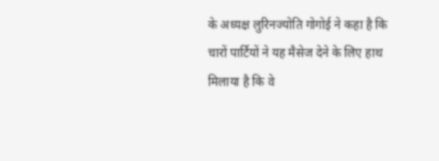के अध्यक्ष लुरिनज्योति गोगोई ने कहा है कि चारों पार्टियों ने यह मैसेज देने के लिए हाथ मिलाया है कि वे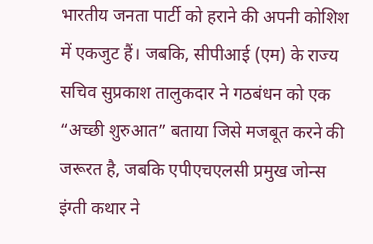भारतीय जनता पार्टी को हराने की अपनी कोशिश में एकजुट हैं। जबकि, सीपीआई (एम) के राज्य सचिव सुप्रकाश तालुकदार ने गठबंधन को एक “अच्छी शुरुआत” बताया जिसे मजबूत करने की जरूरत है, जबकि एपीएचएलसी प्रमुख जोन्स इंग्ती कथार ने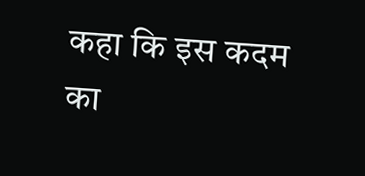कहा कि इस कदम का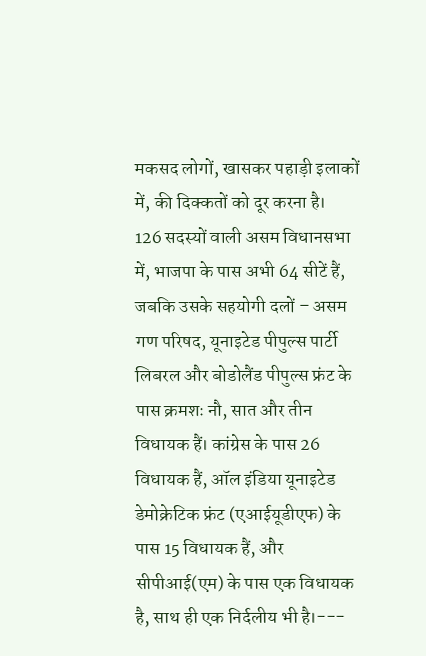मकसद लोगों, खासकर पहाड़ी इलाकों में, की दिक्कतों को दूर करना है।
126 सदस्यों वाली असम विधानसभा में, भाजपा के पास अभी 64 सीटें हैं, जबकि उसके सहयोगी दलों – असम गण परिषद, यूनाइटेड पीपुल्स पार्टी लिबरल और बोडोलैंड पीपुल्स फ्रंट के पास क्रमशः नौ, सात और तीन विधायक हैं। कांग्रेस के पास 26 विधायक हैं, ऑल इंडिया यूनाइटेड डेमोक्रेटिक फ्रंट (एआईयूडीएफ) के पास 15 विधायक हैं, और सीपीआई(एम) के पास एक विधायक है, साथ ही एक निर्दलीय भी है।---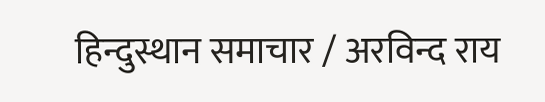हिन्दुस्थान समाचार / अरविन्द राय